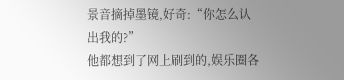景音摘掉墨镜,好奇:“你怎么认出我的?”
他都想到了网上刷到的,娱乐圈各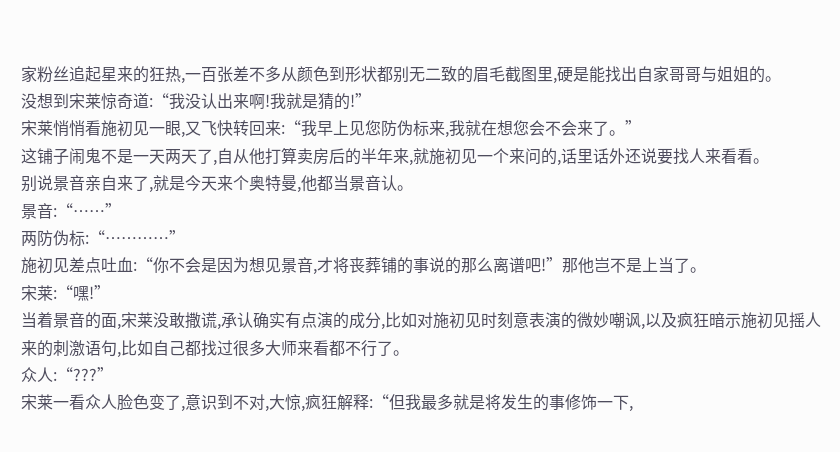家粉丝追起星来的狂热,一百张差不多从颜色到形状都别无二致的眉毛截图里,硬是能找出自家哥哥与姐姐的。
没想到宋莱惊奇道:“我没认出来啊!我就是猜的!”
宋莱悄悄看施初见一眼,又飞快转回来:“我早上见您防伪标来,我就在想您会不会来了。”
这铺子闹鬼不是一天两天了,自从他打算卖房后的半年来,就施初见一个来问的,话里话外还说要找人来看看。
别说景音亲自来了,就是今天来个奥特曼,他都当景音认。
景音:“……”
两防伪标:“…………”
施初见差点吐血:“你不会是因为想见景音,才将丧葬铺的事说的那么离谱吧!”那他岂不是上当了。
宋莱:“嘿!”
当着景音的面,宋莱没敢撒谎,承认确实有点演的成分,比如对施初见时刻意表演的微妙嘲讽,以及疯狂暗示施初见摇人来的刺激语句,比如自己都找过很多大师来看都不行了。
众人:“???”
宋莱一看众人脸色变了,意识到不对,大惊,疯狂解释:“但我最多就是将发生的事修饰一下,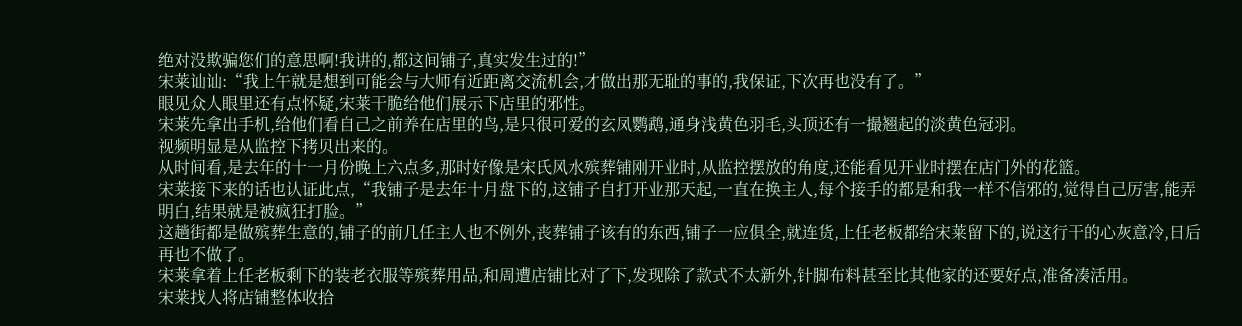绝对没欺骗您们的意思啊!我讲的,都这间铺子,真实发生过的!”
宋莱讪讪:“我上午就是想到可能会与大师有近距离交流机会,才做出那无耻的事的,我保证,下次再也没有了。”
眼见众人眼里还有点怀疑,宋莱干脆给他们展示下店里的邪性。
宋莱先拿出手机,给他们看自己之前养在店里的鸟,是只很可爱的玄凤鹦鹉,通身浅黄色羽毛,头顶还有一撮翘起的淡黄色冠羽。
视频明显是从监控下拷贝出来的。
从时间看,是去年的十一月份晚上六点多,那时好像是宋氏风水殡葬铺刚开业时,从监控摆放的角度,还能看见开业时摆在店门外的花篮。
宋莱接下来的话也认证此点,“我铺子是去年十月盘下的,这铺子自打开业那天起,一直在换主人,每个接手的都是和我一样不信邪的,觉得自己厉害,能弄明白,结果就是被疯狂打脸。”
这趟街都是做殡葬生意的,铺子的前几任主人也不例外,丧葬铺子该有的东西,铺子一应俱全,就连货,上任老板都给宋莱留下的,说这行干的心灰意冷,日后再也不做了。
宋莱拿着上任老板剩下的装老衣服等殡葬用品,和周遭店铺比对了下,发现除了款式不太新外,针脚布料甚至比其他家的还要好点,准备凑活用。
宋莱找人将店铺整体收拾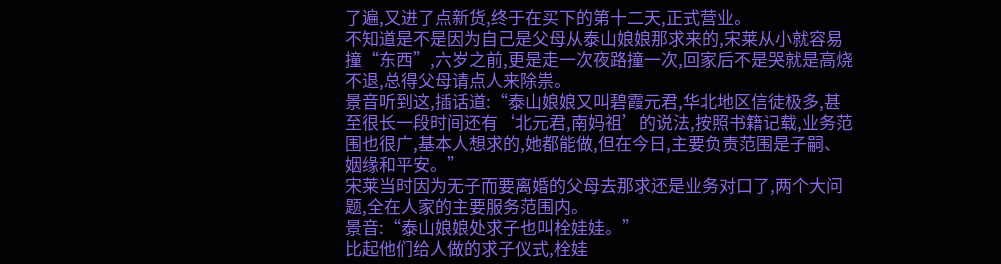了遍,又进了点新货,终于在买下的第十二天,正式营业。
不知道是不是因为自己是父母从泰山娘娘那求来的,宋莱从小就容易撞“东西”,六岁之前,更是走一次夜路撞一次,回家后不是哭就是高烧不退,总得父母请点人来除祟。
景音听到这,插话道:“泰山娘娘又叫碧霞元君,华北地区信徒极多,甚至很长一段时间还有‘北元君,南妈祖’的说法,按照书籍记载,业务范围也很广,基本人想求的,她都能做,但在今日,主要负责范围是子嗣、姻缘和平安。”
宋莱当时因为无子而要离婚的父母去那求还是业务对口了,两个大问题,全在人家的主要服务范围内。
景音:“泰山娘娘处求子也叫栓娃娃。”
比起他们给人做的求子仪式,栓娃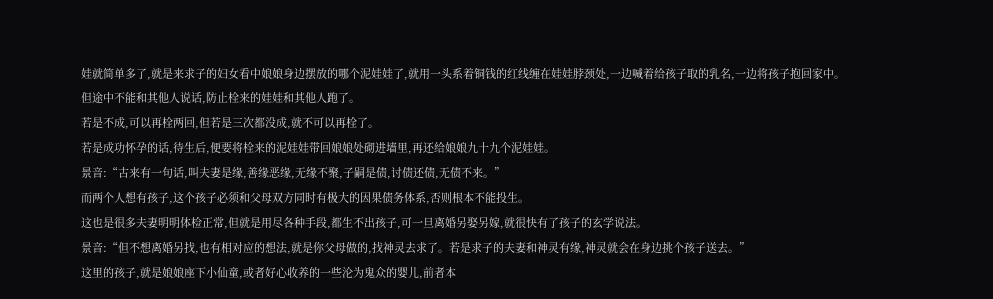娃就简单多了,就是来求子的妇女看中娘娘身边摆放的哪个泥娃娃了,就用一头系着铜钱的红线缠在娃娃脖颈处,一边喊着给孩子取的乳名,一边将孩子抱回家中。
但途中不能和其他人说话,防止栓来的娃娃和其他人跑了。
若是不成,可以再栓两回,但若是三次都没成,就不可以再栓了。
若是成功怀孕的话,待生后,便要将栓来的泥娃娃带回娘娘处砌进墙里,再还给娘娘九十九个泥娃娃。
景音:“古来有一句话,叫夫妻是缘,善缘恶缘,无缘不聚,子嗣是债,讨债还债,无债不来。”
而两个人想有孩子,这个孩子必须和父母双方同时有极大的因果债务体系,否则根本不能投生。
这也是很多夫妻明明体检正常,但就是用尽各种手段,都生不出孩子,可一旦离婚另娶另嫁,就很快有了孩子的玄学说法。
景音:“但不想离婚另找,也有相对应的想法,就是你父母做的,找神灵去求了。若是求子的夫妻和神灵有缘,神灵就会在身边挑个孩子送去。”
这里的孩子,就是娘娘座下小仙童,或者好心收养的一些沦为鬼众的婴儿,前者本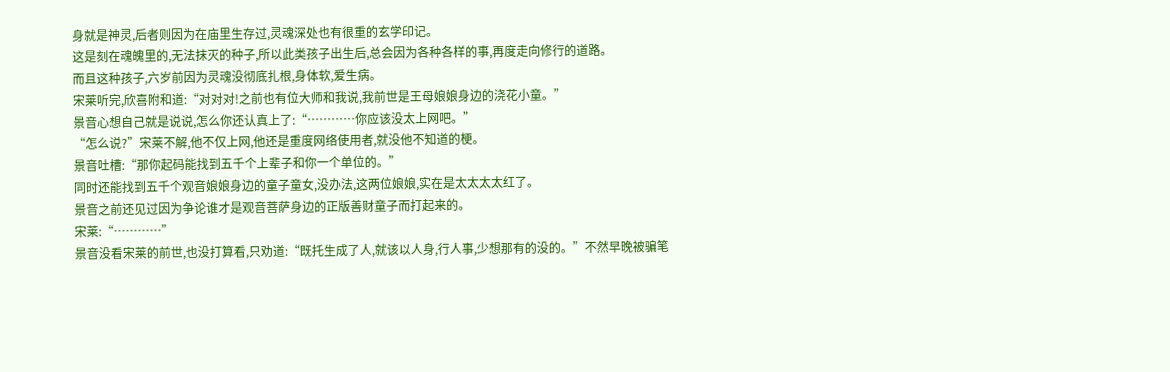身就是神灵,后者则因为在庙里生存过,灵魂深处也有很重的玄学印记。
这是刻在魂魄里的,无法抹灭的种子,所以此类孩子出生后,总会因为各种各样的事,再度走向修行的道路。
而且这种孩子,六岁前因为灵魂没彻底扎根,身体软,爱生病。
宋莱听完,欣喜附和道:“对对对!之前也有位大师和我说,我前世是王母娘娘身边的浇花小童。”
景音心想自己就是说说,怎么你还认真上了:“…………你应该没太上网吧。”
“怎么说?”宋莱不解,他不仅上网,他还是重度网络使用者,就没他不知道的梗。
景音吐槽:“那你起码能找到五千个上辈子和你一个单位的。”
同时还能找到五千个观音娘娘身边的童子童女,没办法,这两位娘娘,实在是太太太太红了。
景音之前还见过因为争论谁才是观音菩萨身边的正版善财童子而打起来的。
宋莱:“…………”
景音没看宋莱的前世,也没打算看,只劝道:“既托生成了人,就该以人身,行人事,少想那有的没的。”不然早晚被骗笔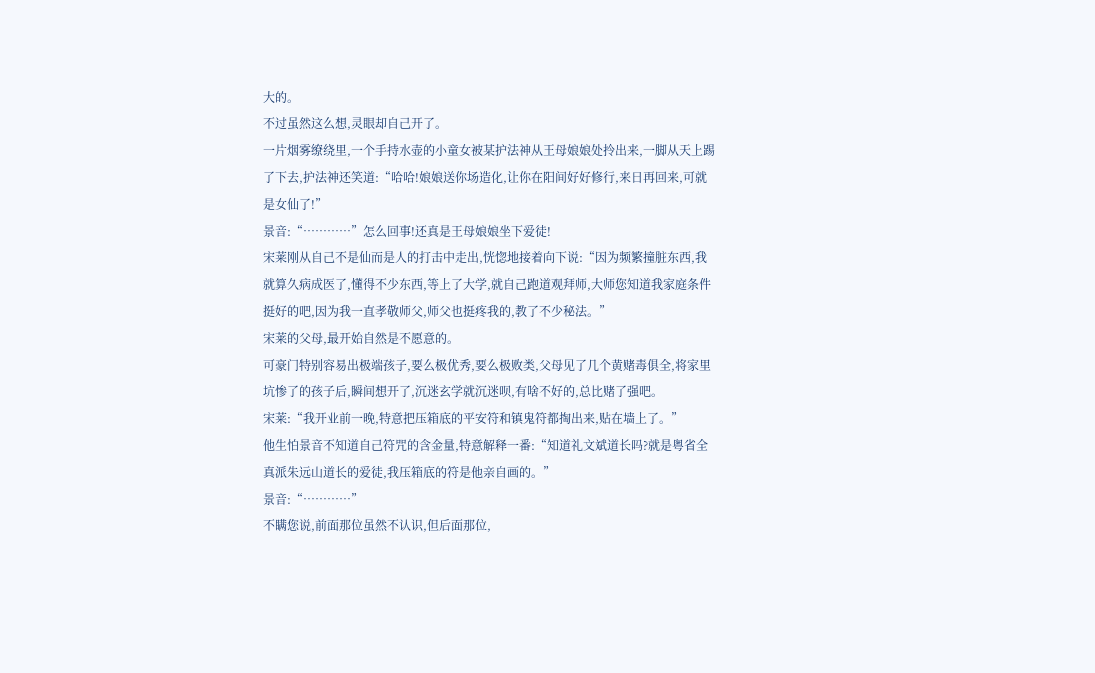大的。
不过虽然这么想,灵眼却自己开了。
一片烟雾缭绕里,一个手持水壶的小童女被某护法神从王母娘娘处拎出来,一脚从天上踢了下去,护法神还笑道:“哈哈!娘娘送你场造化,让你在阳间好好修行,来日再回来,可就是女仙了!”
景音:“…………”怎么回事!还真是王母娘娘坐下爱徒!
宋莱刚从自己不是仙而是人的打击中走出,恍惚地接着向下说:“因为频繁撞脏东西,我就算久病成医了,懂得不少东西,等上了大学,就自己跑道观拜师,大师您知道我家庭条件挺好的吧,因为我一直孝敬师父,师父也挺疼我的,教了不少秘法。”
宋莱的父母,最开始自然是不愿意的。
可豪门特别容易出极端孩子,要么极优秀,要么极败类,父母见了几个黄赌毒俱全,将家里坑惨了的孩子后,瞬间想开了,沉迷玄学就沉迷呗,有啥不好的,总比赌了强吧。
宋莱:“我开业前一晚,特意把压箱底的平安符和镇鬼符都掏出来,贴在墙上了。”
他生怕景音不知道自己符咒的含金量,特意解释一番:“知道礼文斌道长吗?就是粤省全真派朱远山道长的爱徒,我压箱底的符是他亲自画的。”
景音:“…………”
不瞒您说,前面那位虽然不认识,但后面那位,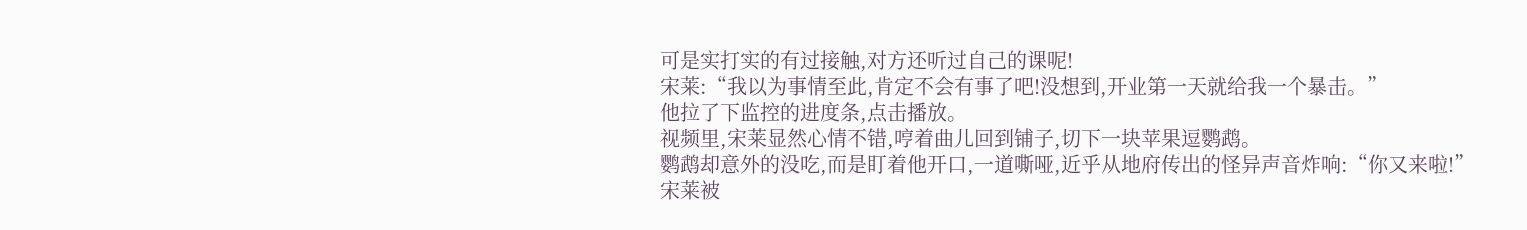可是实打实的有过接触,对方还听过自己的课呢!
宋莱:“我以为事情至此,肯定不会有事了吧!没想到,开业第一天就给我一个暴击。”
他拉了下监控的进度条,点击播放。
视频里,宋莱显然心情不错,哼着曲儿回到铺子,切下一块苹果逗鹦鹉。
鹦鹉却意外的没吃,而是盯着他开口,一道嘶哑,近乎从地府传出的怪异声音炸响:“你又来啦!”
宋莱被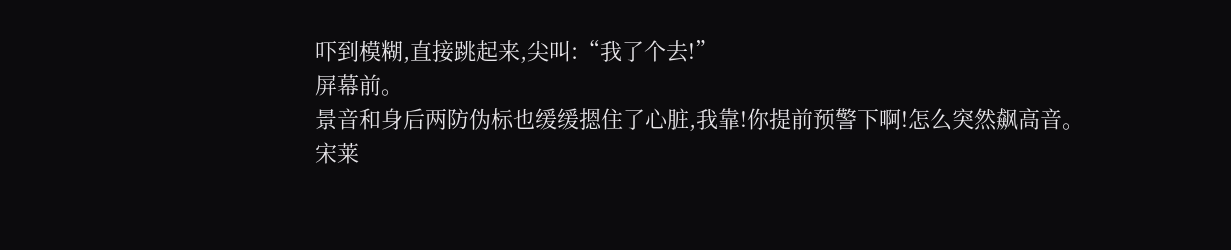吓到模糊,直接跳起来,尖叫:“我了个去!”
屏幕前。
景音和身后两防伪标也缓缓摁住了心脏,我靠!你提前预警下啊!怎么突然飙高音。
宋莱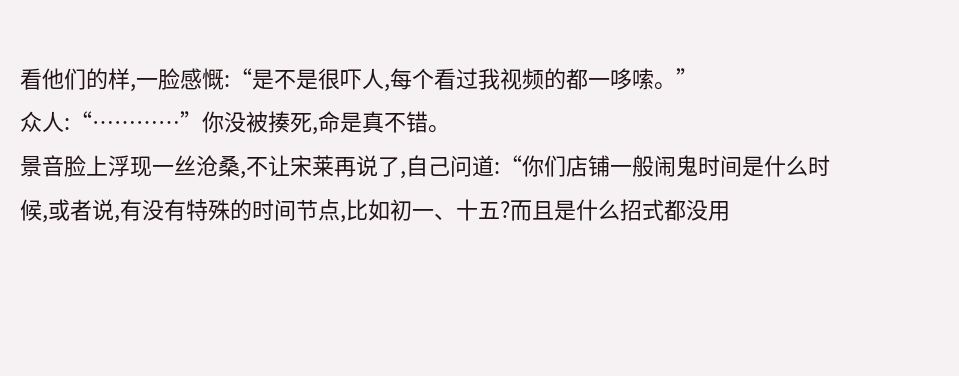看他们的样,一脸感慨:“是不是很吓人,每个看过我视频的都一哆嗦。”
众人:“…………”你没被揍死,命是真不错。
景音脸上浮现一丝沧桑,不让宋莱再说了,自己问道:“你们店铺一般闹鬼时间是什么时候,或者说,有没有特殊的时间节点,比如初一、十五?而且是什么招式都没用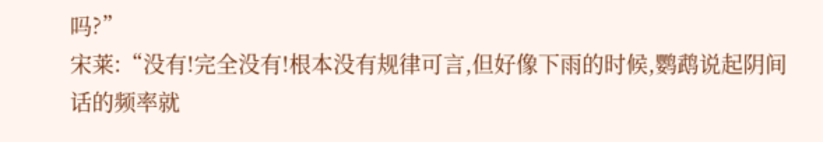吗?”
宋莱:“没有!完全没有!根本没有规律可言,但好像下雨的时候,鹦鹉说起阴间话的频率就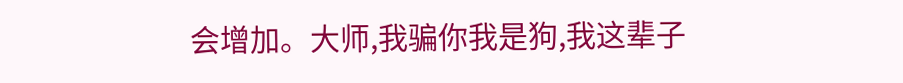会增加。大师,我骗你我是狗,我这辈子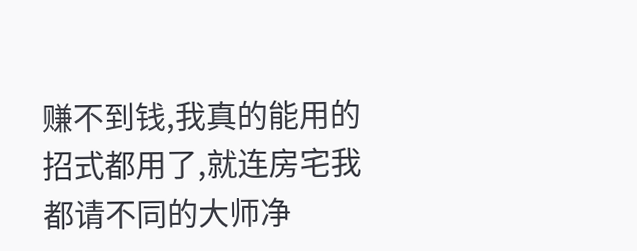赚不到钱,我真的能用的招式都用了,就连房宅我都请不同的大师净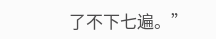了不下七遍。”